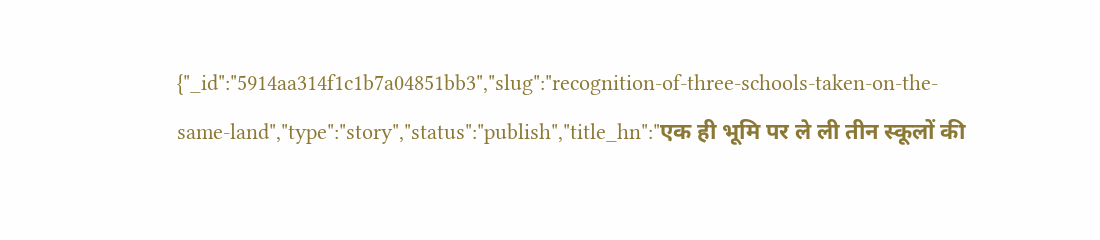{"_id":"5914aa314f1c1b7a04851bb3","slug":"recognition-of-three-schools-taken-on-the-same-land","type":"story","status":"publish","title_hn":"एक ही भूमि पर ले ली तीन स्कूलों की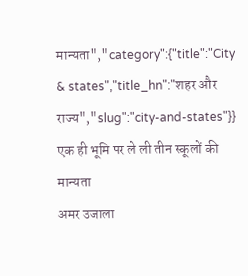मान्यता","category":{"title":"City & states","title_hn":"शहर और राज्य","slug":"city-and-states"}}
एक ही भूमि पर ले ली तीन स्कूलों की मान्यता
अमर उजाला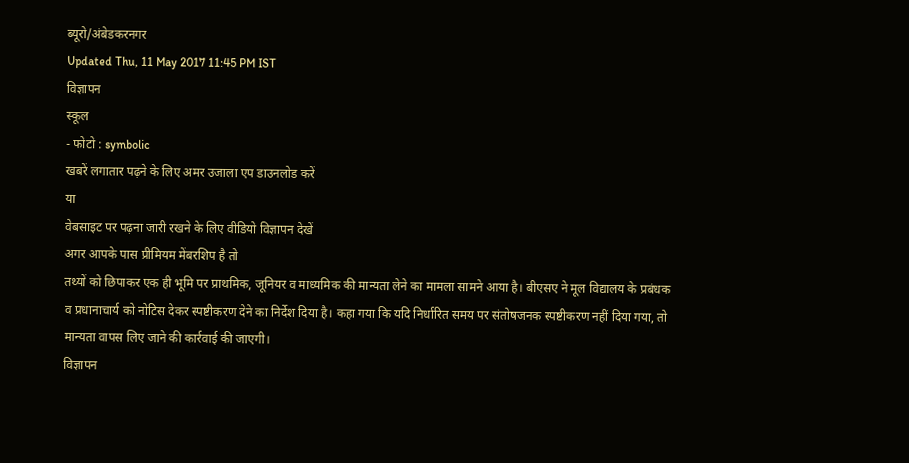ब्यूरो/अंबेडकरनगर
Updated Thu, 11 May 2017 11:45 PM IST
विज्ञापन
स्कूल
- फोटो : symbolic
खबरें लगातार पढ़ने के लिए अमर उजाला एप डाउनलोड करें
या
वेबसाइट पर पढ़ना जारी रखने के लिए वीडियो विज्ञापन देखें
अगर आपके पास प्रीमियम मेंबरशिप है तो
तथ्यों को छिपाकर एक ही भूमि पर प्राथमिक, जूनियर व माध्यमिक की मान्यता लेने का मामला सामने आया है। बीएसए ने मूल विद्यालय के प्रबंधक व प्रधानाचार्य को नोटिस देकर स्पष्टीकरण देने का निर्देश दिया है। कहा गया कि यदि निर्धारित समय पर संतोषजनक स्पष्टीकरण नहीं दिया गया, तो मान्यता वापस लिए जाने की कार्रवाई की जाएगी।
विज्ञापन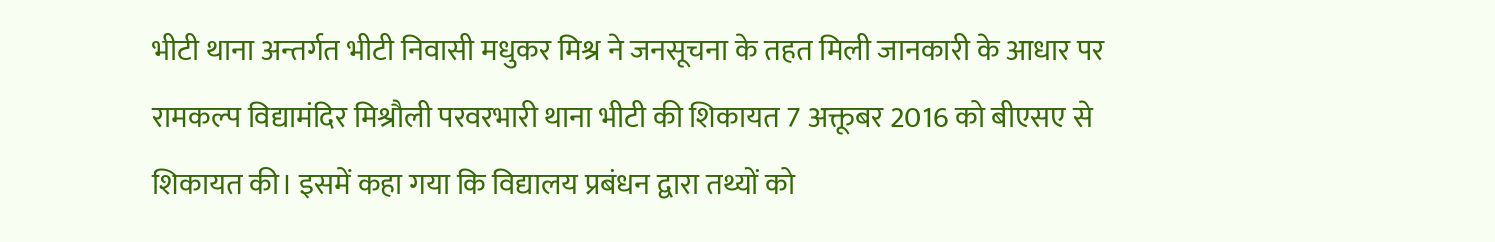भीटी थाना अन्तर्गत भीटी निवासी मधुकर मिश्र ने जनसूचना के तहत मिली जानकारी के आधार पर रामकल्प विद्यामंदिर मिश्रौली परवरभारी थाना भीटी की शिकायत 7 अक्तूबर 2016 को बीएसए से शिकायत की। इसमें कहा गया कि विद्यालय प्रबंधन द्वारा तथ्यों को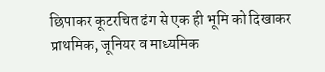छिपाकर कूटरचित ढंग से एक ही भूमि को दिखाकर प्राथमिक, जूनियर व माध्यमिक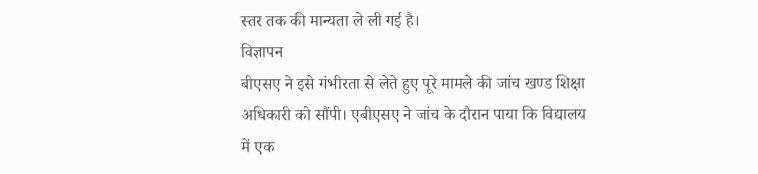स्तर तक की मान्यता ले ली गई है।
विज्ञापन
बीएसए ने इसे गंभीरता से लेते हुए पूरे मामले की जांच खण्ड शिक्षा अधिकारी को सौंपी। एबीएसए ने जांच के दौरान पाया कि विद्यालय में एक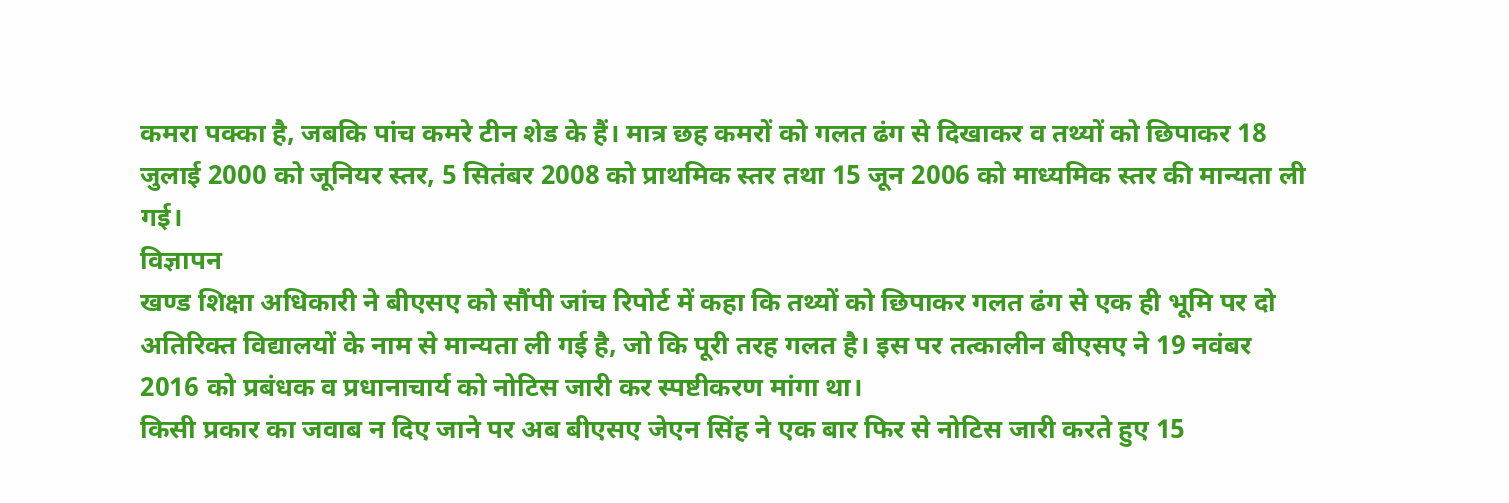कमरा पक्का है, जबकि पांच कमरे टीन शेड के हैं। मात्र छह कमरों को गलत ढंग से दिखाकर व तथ्यों को छिपाकर 18 जुलाई 2000 को जूनियर स्तर, 5 सितंबर 2008 को प्राथमिक स्तर तथा 15 जून 2006 को माध्यमिक स्तर की मान्यता ली गई।
विज्ञापन
खण्ड शिक्षा अधिकारी ने बीएसए को सौंपी जांच रिपोर्ट में कहा कि तथ्यों को छिपाकर गलत ढंग से एक ही भूमि पर दो अतिरिक्त विद्यालयों के नाम से मान्यता ली गई है, जो कि पूरी तरह गलत है। इस पर तत्कालीन बीएसए ने 19 नवंबर 2016 को प्रबंधक व प्रधानाचार्य को नोटिस जारी कर स्पष्टीकरण मांगा था।
किसी प्रकार का जवाब न दिए जाने पर अब बीएसए जेएन सिंह ने एक बार फिर से नोटिस जारी करते हुए 15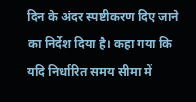दिन के अंदर स्पष्टीकरण दिए जाने का निर्देश दिया है। कहा गया कि यदि निर्धारित समय सीमा में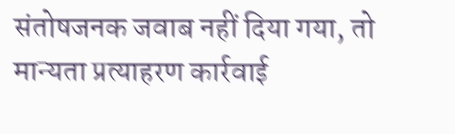संतोषजनक जवाब नहीं दिया गया, तो मान्यता प्रत्याहरण कार्रवाई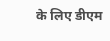के लिए डीएम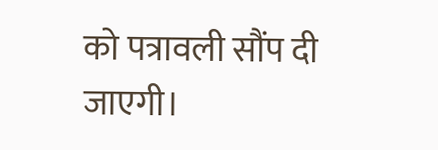को पत्रावली सौंप दी जाएगी।